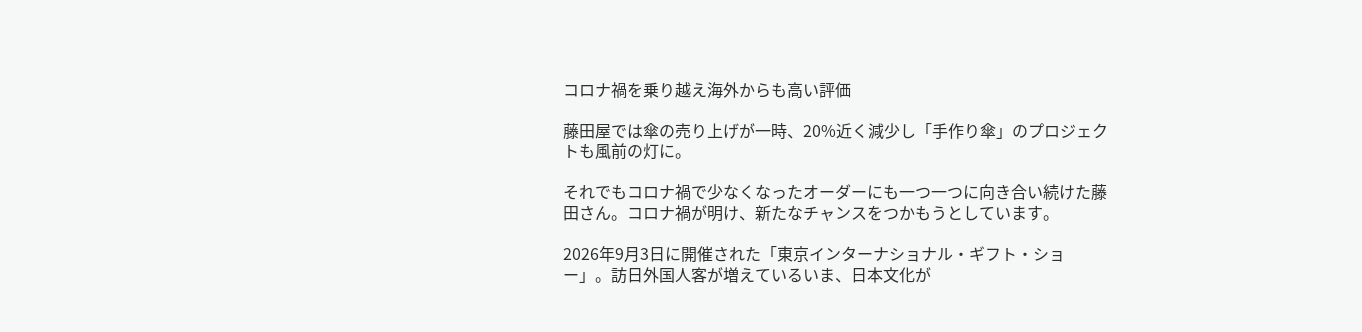コロナ禍を乗り越え海外からも高い評価

藤田屋では傘の売り上げが一時、20%近く減少し「手作り傘」のプロジェクトも風前の灯に。

それでもコロナ禍で少なくなったオーダーにも一つ一つに向き合い続けた藤田さん。コロナ禍が明け、新たなチャンスをつかもうとしています。

2026年9月3日に開催された「東京インターナショナル・ギフト・ショー」。訪日外国人客が増えているいま、日本文化が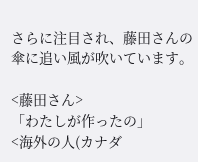さらに注目され、藤田さんの傘に追い風が吹いています。

<藤田さん>
「わたしが作ったの」
<海外の人(カナダ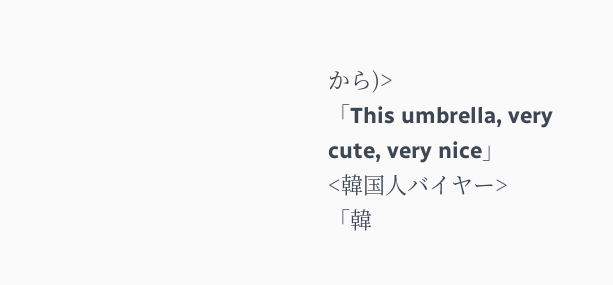から)>
「This umbrella, very cute, very nice」
<韓国人バイヤー>
「韓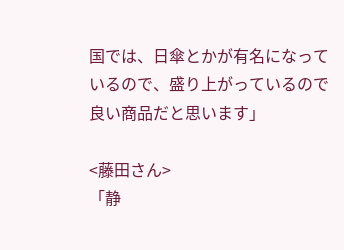国では、日傘とかが有名になっているので、盛り上がっているので良い商品だと思います」

<藤田さん>
「静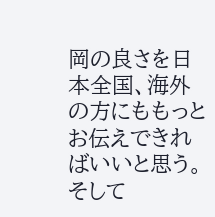岡の良さを日本全国、海外の方にももっとお伝えできればいいと思う。そして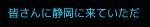皆さんに静岡に来ていただ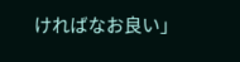ければなお良い」